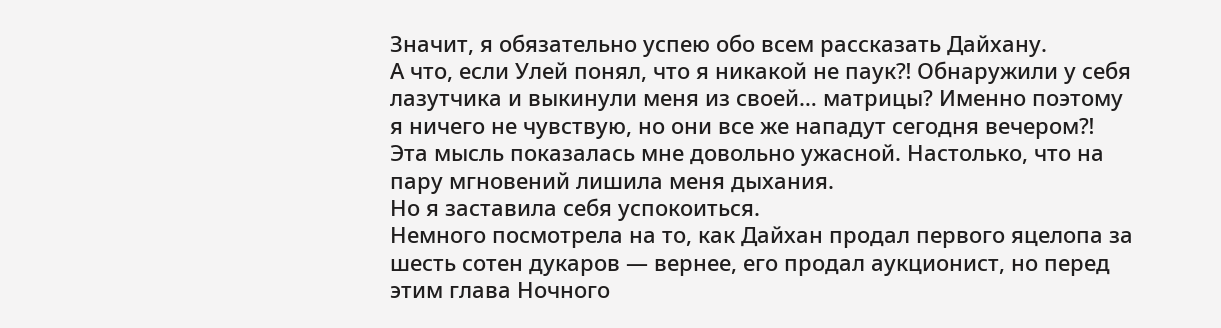Значит, я обязательно успею обо всем рассказать Дайхану.
А что, если Улей понял, что я никакой не паук⁈ Обнаружили у себя лазутчика и выкинули меня из своей… матрицы? Именно поэтому я ничего не чувствую, но они все же нападут сегодня вечером⁈
Эта мысль показалась мне довольно ужасной. Настолько, что на пару мгновений лишила меня дыхания.
Но я заставила себя успокоиться.
Немного посмотрела на то, как Дайхан продал первого яцелопа за шесть сотен дукаров — вернее, его продал аукционист, но перед этим глава Ночного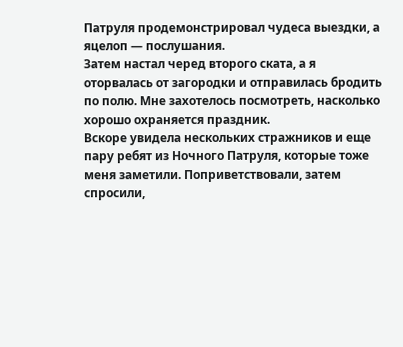Патруля продемонстрировал чудеса выездки, а яцелоп — послушания.
Затем настал черед второго ската, а я оторвалась от загородки и отправилась бродить по полю. Мне захотелось посмотреть, насколько хорошо охраняется праздник.
Вскоре увидела нескольких стражников и еще пару ребят из Ночного Патруля, которые тоже меня заметили. Поприветствовали, затем спросили,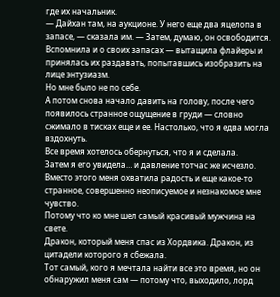где их начальник.
— Дайхан там, на аукционе. У него еще два яцелопа в запасе, — сказала им. — Затем, думаю, он освободится.
Вспомнила и о своих запасах — вытащила флайеры и принялась их раздавать, попытавшись изобразить на лице энтузиазм.
Но мне было не по себе.
А потом снова начало давить на голову, после чего появилось странное ощущение в груди — словно сжимало в тисках еще и ее. Настолько, что я едва могла вздохнуть.
Все время хотелось обернуться, что я и сделала.
Затем я его увидела… и давление тотчас же исчезло. Вместо этого меня охватила радость и еще какое-то странное, совершенно неописуемое и незнакомое мне чувство.
Потому что ко мне шел самый красивый мужчина на свете.
Дракон, который меня спас из Хордвика. Дракон, из цитадели которого я сбежала.
Тот самый, кого я мечтала найти все это время, но он обнаружил меня сам — потому что, выходило, лорд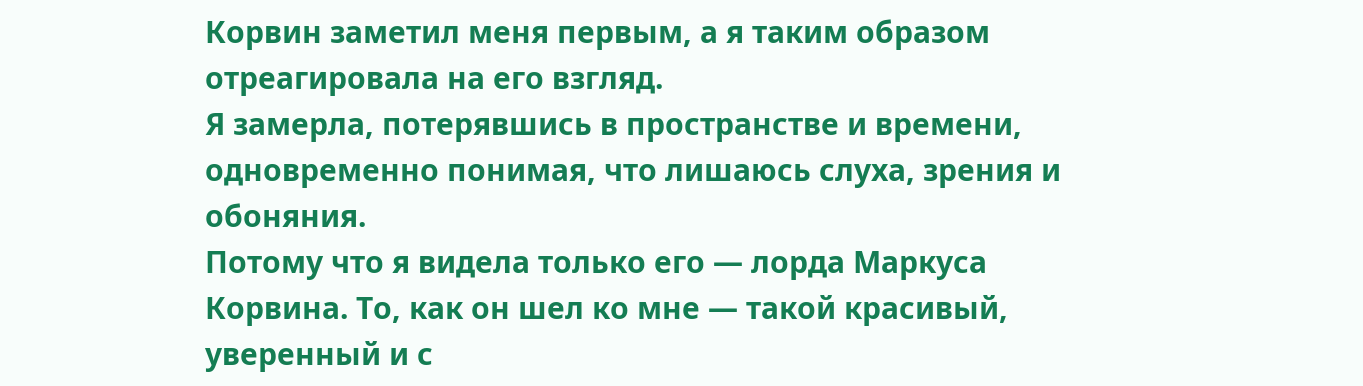Корвин заметил меня первым, а я таким образом отреагировала на его взгляд.
Я замерла, потерявшись в пространстве и времени, одновременно понимая, что лишаюсь слуха, зрения и обоняния.
Потому что я видела только его — лорда Маркуса Корвина. То, как он шел ко мне — такой красивый, уверенный и с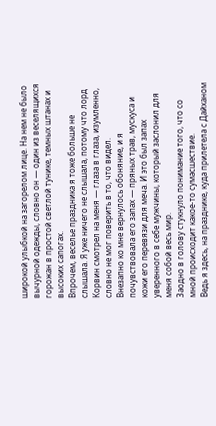широкой улыбкой на загорелом лице. На нем не было вычурной одежды, словно он — один из веселящихся горожан в простой светлой тунике, темных штанах и высоких сапогах.
Впрочем, веселье праздника я тоже больше не слышала. Я уже ничего не слышала, потому что лорд Корвин смотрел на меня — глаза в глаза, изумленно, словно не мог поверить в то, что видел.
Внезапно ко мне вернулось обоняние, и я почувствовала его запах — пряных трав, мускуса и кожи его перевязи для меча. И это был запах уверенного в себе мужчины, который заслонил для меня собой весь мир.
Заодно в голову стукнуло понимание того, что со мной происходит какое-то сумасшествие.
Ведь я здесь, на празднике, куда прилетела с Дайханом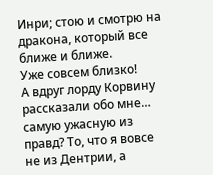Инри; стою и смотрю на дракона, который все ближе и ближе.
Уже совсем близко!
А вдруг лорду Корвину рассказали обо мне… самую ужасную из правд? То, что я вовсе не из Дентрии, а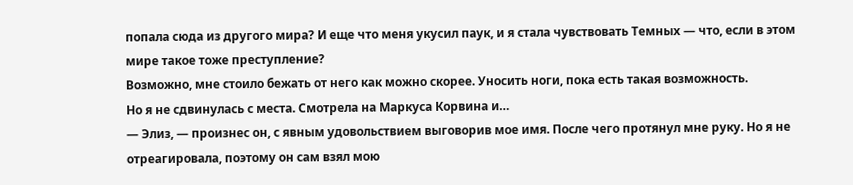попала сюда из другого мира? И еще что меня укусил паук, и я стала чувствовать Темных — что, если в этом мире такое тоже преступление?
Возможно, мне стоило бежать от него как можно скорее. Уносить ноги, пока есть такая возможность.
Но я не сдвинулась с места. Смотрела на Маркуса Корвина и…
— Элиз, — произнес он, с явным удовольствием выговорив мое имя. После чего протянул мне руку. Но я не отреагировала, поэтому он сам взял мою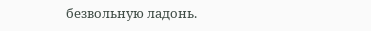безвольную ладонь.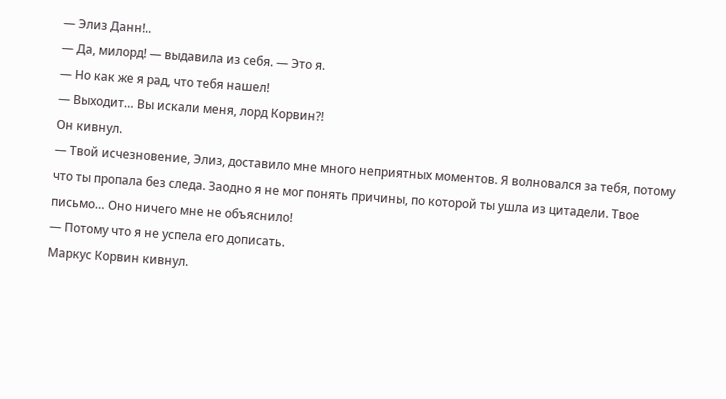— Элиз Данн!..
— Да, милорд! — выдавила из себя. — Это я.
— Но как же я рад, что тебя нашел!
— Выходит… Вы искали меня, лорд Корвин⁈
Он кивнул.
— Твой исчезновение, Элиз, доставило мне много неприятных моментов. Я волновался за тебя, потому что ты пропала без следа. Заодно я не мог понять причины, по которой ты ушла из цитадели. Твое письмо… Оно ничего мне не объяснило!
— Потому что я не успела его дописать.
Маркус Корвин кивнул.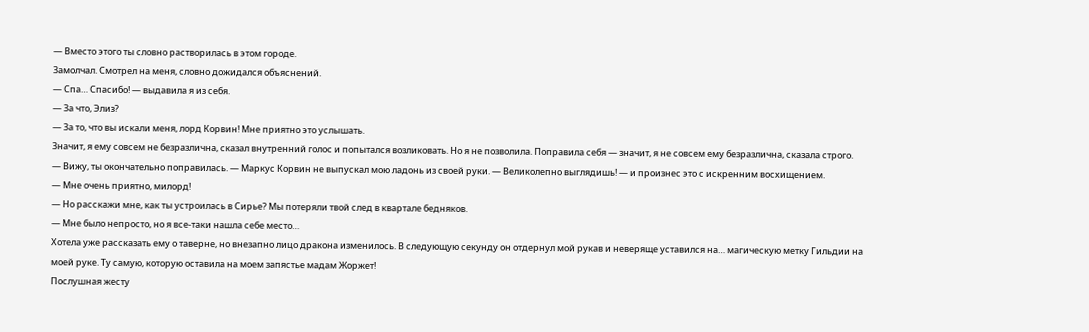— Вместо этого ты словно растворилась в этом городе.
Замолчал. Смотрел на меня, словно дожидался объяснений.
— Спа… Спасибо! — выдавила я из себя.
— За что, Элиз?
— За то, что вы искали меня, лорд Корвин! Мне приятно это услышать.
Значит, я ему совсем не безразлична, сказал внутренний голос и попытался возликовать. Но я не позволила. Поправила себя — значит, я не совсем ему безразлична, сказала строго.
— Вижу, ты окончательно поправилась. — Маркус Корвин не выпускал мою ладонь из своей руки. — Великолепно выглядишь! — и произнес это с искренним восхищением.
— Мне очень приятно, милорд!
— Но расскажи мне, как ты устроилась в Сирье? Мы потеряли твой след в квартале бедняков.
— Мне было непросто, но я все-таки нашла себе место…
Хотела уже рассказать ему о таверне, но внезапно лицо дракона изменилось. В следующую секунду он отдернул мой рукав и неверяще уставился на… магическую метку Гильдии на моей руке. Ту самую, которую оставила на моем запястье мадам Жоржет!
Послушная жесту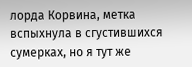лорда Корвина, метка вспыхнула в сгустившихся сумерках, но я тут же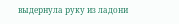выдернула руку из ладони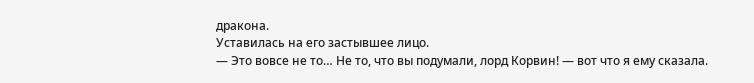дракона.
Уставилась на его застывшее лицо.
— Это вовсе не то… Не то, что вы подумали, лорд Корвин! — вот что я ему сказала.